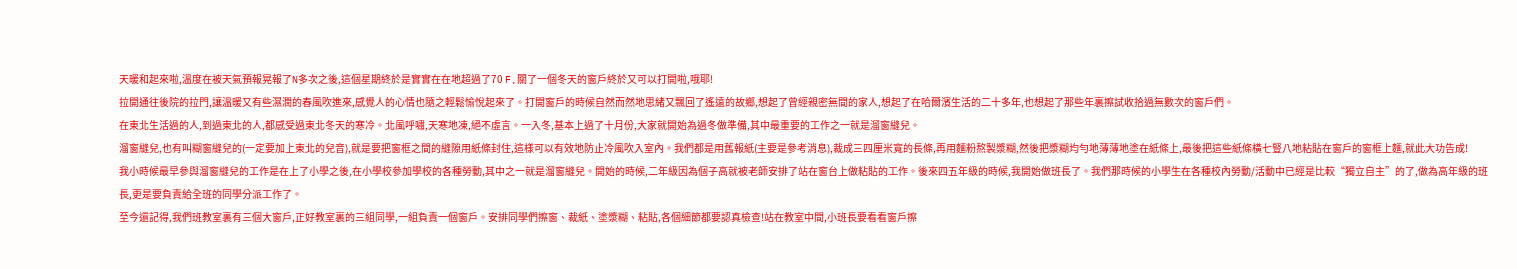天暖和起來啦,溫度在被天氣預報晃報了N多次之後,這個星期終於是實實在在地超過了70 F,關了一個冬天的窗戶終於又可以打開啦,哦耶!
拉開通往後院的拉門,讓溫暖又有些濕潤的春風吹進來,感覺人的心情也隨之輕鬆愉悅起來了。打開窗戶的時候自然而然地思緒又飄回了遙遠的故鄉,想起了曾經親密無間的家人,想起了在哈爾濱生活的二十多年,也想起了那些年裏擦試收拾過無數次的窗戶們。
在東北生活過的人,到過東北的人,都感受過東北冬天的寒冷。北風呼嘯,天寒地凍,絕不虛言。一入冬,基本上過了十月份,大家就開始為過冬做準備,其中最重要的工作之一就是溜窗縫兒。
溜窗縫兒,也有叫糊窗縫兒的(一定要加上東北的兒音),就是要把窗框之間的縫隙用紙條封住,這樣可以有效地防止冷風吹入室內。我們都是用舊報紙(主要是參考消息),裁成三四厘米寬的長條,再用麵粉熬製漿糊,然後把漿糊均勻地薄薄地塗在紙條上,最後把這些紙條橫七豎八地粘貼在窗戶的窗框上麵,就此大功告成!
我小時候最早參與溜窗縫兒的工作是在上了小學之後,在小學校參加學校的各種勞動,其中之一就是溜窗縫兒。開始的時候,二年級因為個子高就被老師安排了站在窗台上做粘貼的工作。後來四五年級的時候,我開始做班長了。我們那時候的小學生在各種校內勞動/活動中已經是比較“獨立自主”的了,做為高年級的班長,更是要負責給全班的同學分派工作了。
至今還記得,我們班教室裏有三個大窗戶,正好教室裏的三組同學,一組負責一個窗戶。安排同學們擦窗、裁紙、塗漿糊、粘貼,各個細節都要認真檢查!站在教室中間,小班長要看看窗戶擦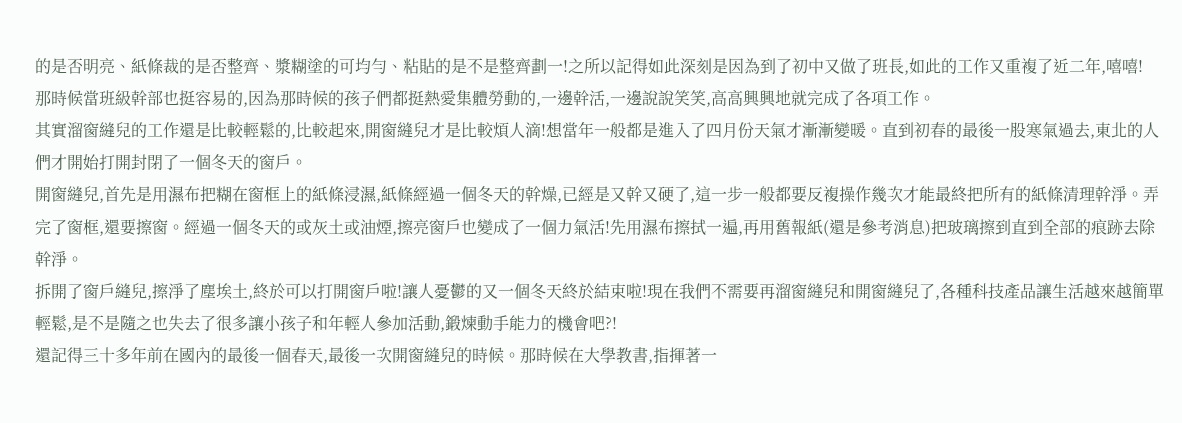的是否明亮、紙條裁的是否整齊、漿糊塗的可均勻、粘貼的是不是整齊劃一!之所以記得如此深刻是因為到了初中又做了班長,如此的工作又重複了近二年,嘻嘻!
那時候當班級幹部也挺容易的,因為那時候的孩子們都挺熱愛集體勞動的,一邊幹活,一邊說說笑笑,高高興興地就完成了各項工作。
其實溜窗縫兒的工作還是比較輕鬆的,比較起來,開窗縫兒才是比較煩人滴!想當年一般都是進入了四月份天氣才漸漸變暖。直到初春的最後一股寒氣過去,東北的人們才開始打開封閉了一個冬天的窗戶。
開窗縫兒,首先是用濕布把糊在窗框上的紙條浸濕,紙條經過一個冬天的幹燥,已經是又幹又硬了,這一步一般都要反複操作幾次才能最終把所有的紙條清理幹淨。弄完了窗框,還要擦窗。經過一個冬天的或灰土或油煙,擦亮窗戶也變成了一個力氣活!先用濕布擦拭一遍,再用舊報紙(還是參考消息)把玻璃擦到直到全部的痕跡去除幹淨。
拆開了窗戶縫兒,擦淨了塵埃土,終於可以打開窗戶啦!讓人憂鬱的又一個冬天終於結束啦!現在我們不需要再溜窗縫兒和開窗縫兒了,各種科技產品讓生活越來越簡單輕鬆,是不是隨之也失去了很多讓小孩子和年輕人參加活動,鍛煉動手能力的機會吧?!
還記得三十多年前在國內的最後一個春天,最後一次開窗縫兒的時候。那時候在大學教書,指揮著一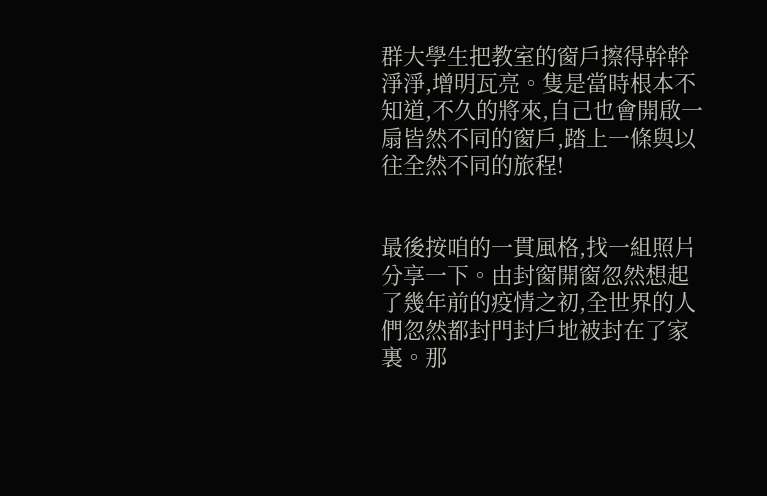群大學生把教室的窗戶擦得幹幹淨淨,增明瓦亮。隻是當時根本不知道,不久的將來,自己也會開啟一扇皆然不同的窗戶,踏上一條與以往全然不同的旅程!


最後按咱的一貫風格,找一組照片分享一下。由封窗開窗忽然想起了幾年前的疫情之初,全世界的人們忽然都封門封戶地被封在了家裏。那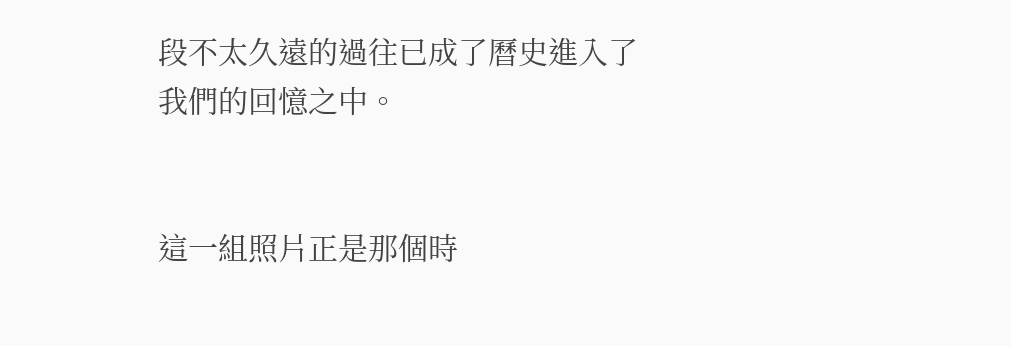段不太久遠的過往已成了曆史進入了我們的回憶之中。


這一組照片正是那個時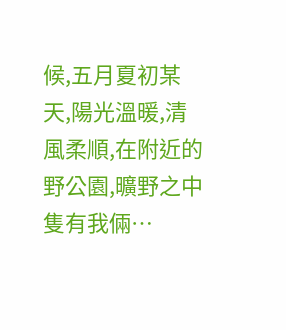候,五月夏初某天,陽光溫暖,清風柔順,在附近的野公園,曠野之中隻有我倆…